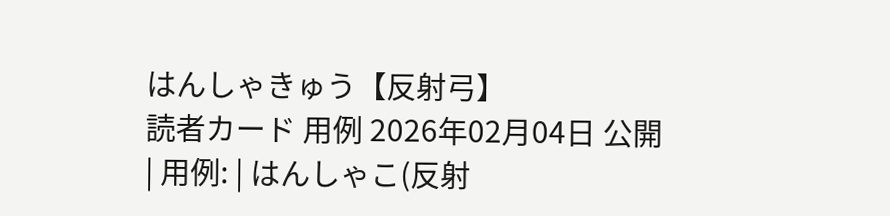はんしゃきゅう【反射弓】
読者カード 用例 2026年02月04日 公開
| 用例: | はんしゃこ(反射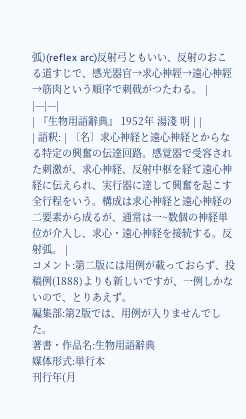弧)(reflex arc)反射弓ともいい、反射のおこる道すじで、感光器官→求心神經→遠心神經→筋肉という順序で刺戟がつたわる。 |
|---|---|
| 『生物用語辭典』 1952年 湯淺 明 | |
| 語釈: | 〔名〕求心神経と遠心神経とからなる特定の興奮の伝達回路。感覚器で受容された刺激が、求心神経、反射中枢を経て遠心神経に伝えられ、実行器に達して興奮を起こす全行程をいう。構成は求心神経と遠心神経の二要素から成るが、通常は一~数個の神経単位が介入し、求心・遠心神経を接続する。反射弧。 |
コメント:第二版には用例が載っておらず、投稿例(1888)よりも新しいですが、一例しかないので、とりあえず。
編集部:第2版では、用例が入りませんでした。
著書・作品名:生物用語辭典
媒体形式:単行本
刊行年(月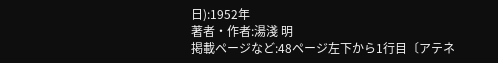日):1952年
著者・作者:湯淺 明
掲載ページなど:48ページ左下から1行目〔アテネ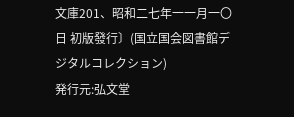文庫201、昭和二七年一一月一〇日 初版發行〕(国立国会図書館デジタルコレクション)
発行元:弘文堂